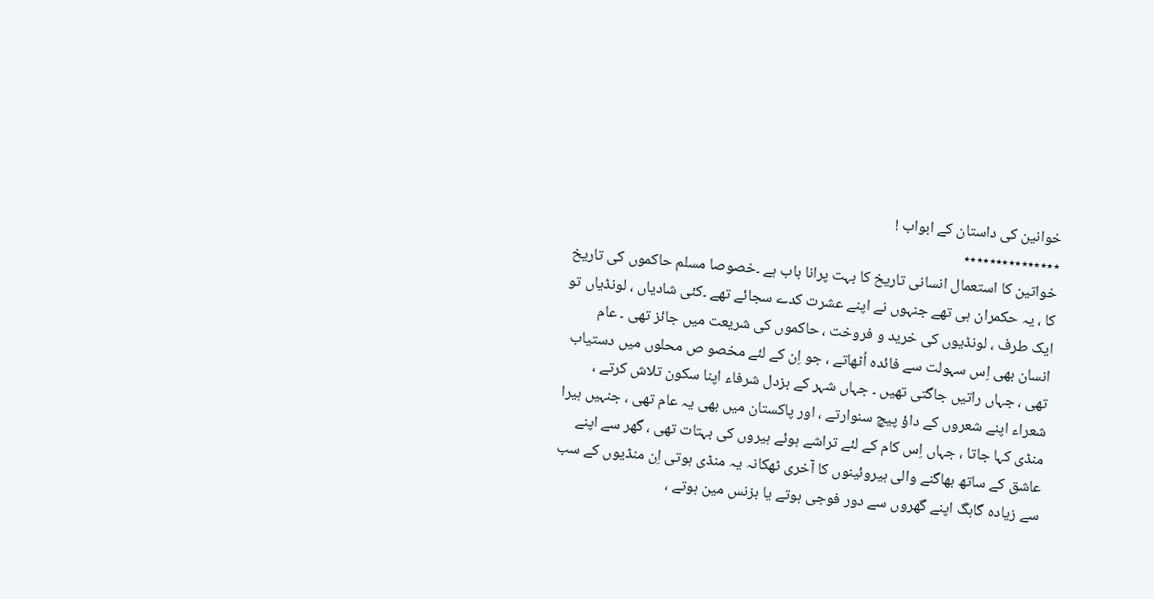خوانین کی داستان کے ابواب !
٭٭٭٭٭٭٭٭٭٭٭٭٭٭٭
خواتین کا استعمال انسانی تاریخ کا بہت پرانا باب ہے ۔خصوصا مسلم حاکموں کی تاریخ کا ، یہ حکمران ہی تھے جنہوں نے اپنے عشرت کدے سجائے تھے ۔کئی شادیاں ، لونڈیاں تو ایک طرف ، لونڈیوں کی خرید و فروخت ، حاکموں کی شریعت میں جائز تھی ۔ عام انسان بھی اِس سہولت سے فائدہ اُٹھاتے ، جو اِن کے لئے مخصو ص محلوں میں دستیاب تھی ، جہاں راتیں جاگتی تھیں ۔ جہاں شہر کے بزدل شرفاء اپنا سکون تلاش کرتے ، شعراء اپنے شعروں کے داؤ پیچ سنوارتے ، اور پاکستان میں بھی یہ عام تھی ، جنہیں ہیرا منڈی کہا جاتا ، جہاں اِس کام کے لئے تراشے ہوئے ہیروں کی بہتات تھی ، گھر سے اپنے عاشق کے ساتھ بھاگنے والی ہیروئینوں کا آخری ٹھکانہ یہ منڈی ہوتی اِن منڈیوں کے سب سے زیادہ گاہگ اپنے گھروں سے دور فوجی ہوتے یا بزنس مین ہوتے ،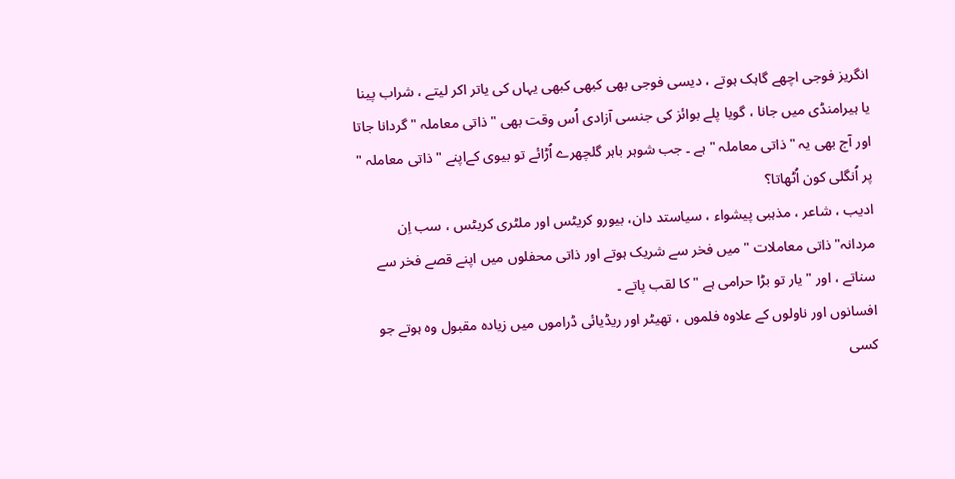انگریز فوجی اچھے گاہک ہوتے ، دیسی فوجی بھی کبھی کبھی یہاں کی یاتر اکر لیتے ، شراب پینا یا ہیرامنڈی میں جانا ، گویا پلے بوائز کی جنسی آزادی اُس وقت بھی "ذاتی معاملہ " گردانا جاتا اور آج بھی یہ "ذاتی معاملہ " ہے ۔ جب شوہر باہر گلچھرے اُڑائے تو بیوی کےاپنے "ذاتی معاملہ " پر اُنگلی کون اُٹھاتا؟
ادیب ، شاعر ، مذہبی پیشواء ، سیاستد دان، بیورو کریٹس اور ملٹری کریٹس ، سب اِن مردانہ"ذاتی معاملات " میں فخر سے شریک ہوتے اور ذاتی محفلوں میں اپنے قصے فخر سے سناتے ، اور " یار تو بڑا حرامی ہے " کا لقب پاتے ۔
افسانوں اور ناولوں کے علاوہ فلموں ، تھیٹر اور ریڈیائی ڈراموں میں زیادہ مقبول وہ ہوتے جو کسی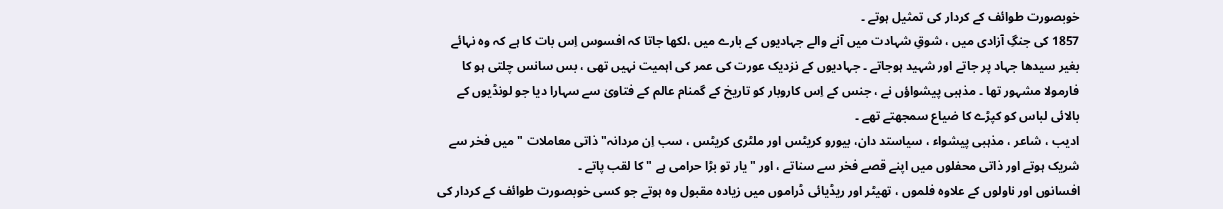خوبصورت طوائف کے کردار کی تمثیل ہوتے ۔
1857 کی جنگِ آزادی میں ، شوقِ شہادت میں آنے والے جہادیوں کے بارے میں ،لکھا جاتا کہ افسوس اِس بات کا ہے کہ وہ نہائے بغیر سیدھا جہاد پر جاتے اور شہید ہوجاتے ۔ جہادیوں کے نزدیک عورت کی عمر کی اہمیت نہیں تھی ، بس سانس چلتی ہو کا فارمولا مشہور تھا ۔ مذہبی پیشواؤں نے ، جنس کے اِس کاروبار کو تاریخ کے گمنام عالم کے فتاویٰ سے سہارا دیا جو لونڈیوں کے بالائی لباس کو کپڑے کا ضیاع سمجھتے تھے ۔
ادیب ، شاعر ، مذہبی پیشواء ، سیاستد دان، بیورو کریٹس اور ملٹری کریٹس ، سب اِن مردانہ"ذاتی معاملات " میں فخر سے شریک ہوتے اور ذاتی محفلوں میں اپنے قصے فخر سے سناتے ، اور " یار تو بڑا حرامی ہے " کا لقب پاتے ۔
افسانوں اور ناولوں کے علاوہ فلموں ، تھیٹر اور ریڈیائی ڈراموں میں زیادہ مقبول وہ ہوتے جو کسی خوبصورت طوائف کے کردار کی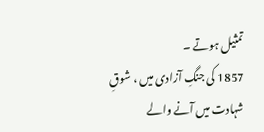تمثیل ہوتے ۔
1857 کی جنگِ آزادی میں ، شوقِ شہادت میں آنے والے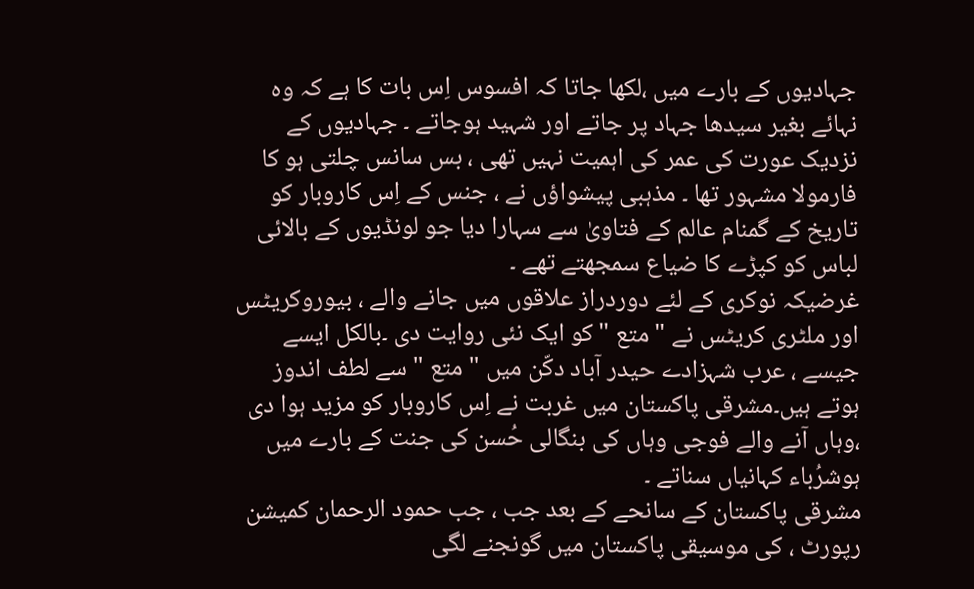جہادیوں کے بارے میں ،لکھا جاتا کہ افسوس اِس بات کا ہے کہ وہ نہائے بغیر سیدھا جہاد پر جاتے اور شہید ہوجاتے ۔ جہادیوں کے نزدیک عورت کی عمر کی اہمیت نہیں تھی ، بس سانس چلتی ہو کا فارمولا مشہور تھا ۔ مذہبی پیشواؤں نے ، جنس کے اِس کاروبار کو تاریخ کے گمنام عالم کے فتاویٰ سے سہارا دیا جو لونڈیوں کے بالائی لباس کو کپڑے کا ضیاع سمجھتے تھے ۔
غرضیکہ نوکری کے لئے دوردراز علاقوں میں جانے والے ، بیوروکریٹس اور ملٹری کریٹس نے " متع " کو ایک نئی روایت دی ۔بالکل ایسے جیسے ، عرب شہزادے حیدر آباد دکّن میں " متع " سے لطف اندوز ہوتے ہیں۔مشرقی پاکستان میں غربت نے اِس کاروبار کو مزید ہوا دی ،وہاں آنے والے فوجی وہاں کی بنگالی حُسن کی جنت کے بارے میں ہوشرُباء کہانیاں سناتے ۔
مشرقی پاکستان کے سانحے کے بعد جب ، جب حمود الرحمان کمیشن رپورٹ ، کی موسیقی پاکستان میں گونجنے لگی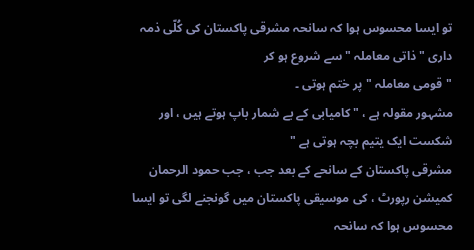تو ایسا محسوس ہوا کہ سانحہ مشرقی پاکستان کی کُلّی ذمہ داری "ذاتی معاملہ "سے شروع ہو کر
"قومی معاملہ " پر ختم ہوتی ۔
مشہور مقولہ ہے ، " کامیابی کے بے شمار باپ ہوتے ہیں ، اور شکست ایک یتیم بچہ ہوتی ہے "
مشرقی پاکستان کے سانحے کے بعد جب ، جب حمود الرحمان کمیشن رپورٹ ، کی موسیقی پاکستان میں گونجنے لگی تو ایسا محسوس ہوا کہ سانحہ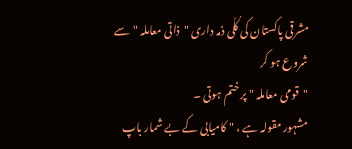مشرقی پاکستان کی کُلّی ذمہ داری "ذاتی معاملہ "سے شروع ہو کر
"قومی معاملہ " پر ختم ہوتی ۔
مشہور مقولہ ہے ، " کامیابی کے بے شمار باپ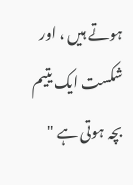ہوتے ہیں ، اور شکست ایک یتیم بچہ ہوتی ہے "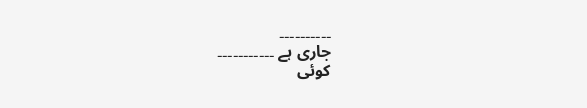۔۔۔۔۔۔۔۔۔۔
جاری ہے ۔۔۔۔۔۔۔۔۔۔۔
کوئی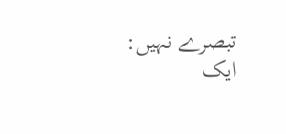تبصرے نہیں:
ایک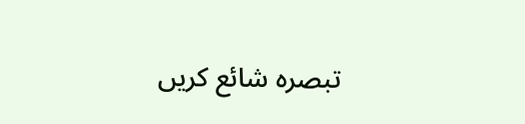تبصرہ شائع کریں